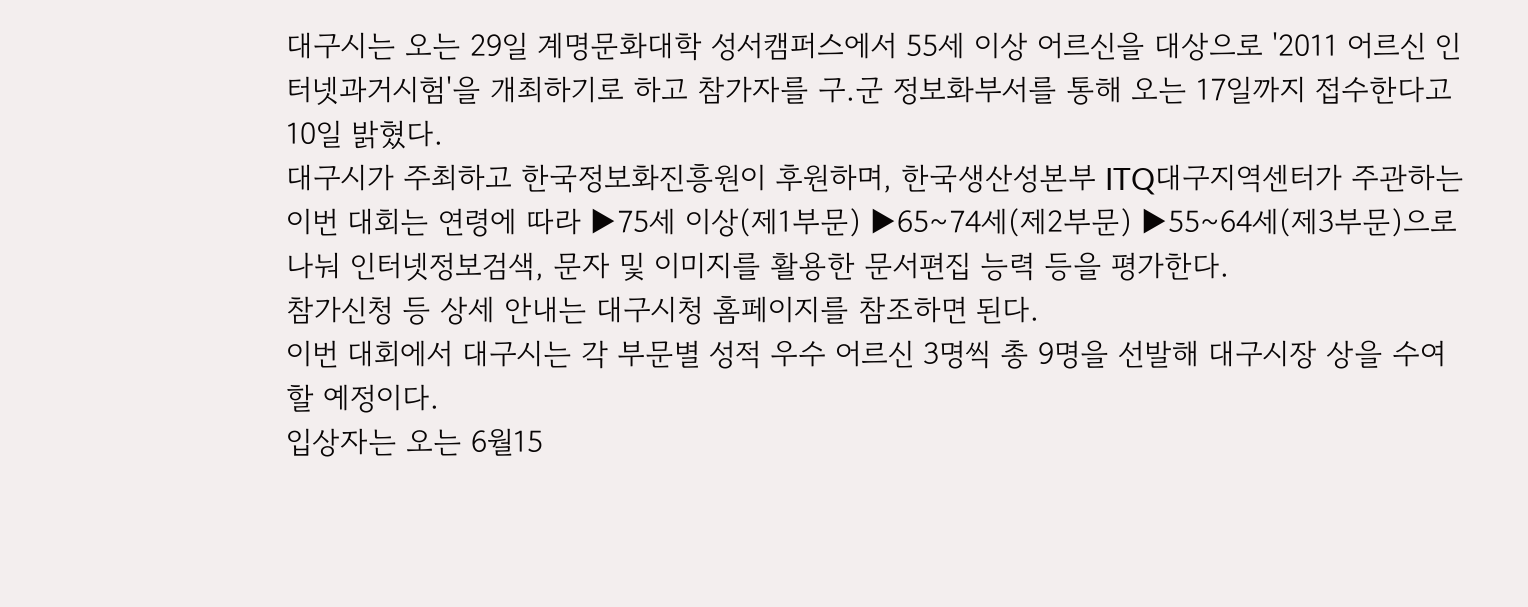대구시는 오는 29일 계명문화대학 성서캠퍼스에서 55세 이상 어르신을 대상으로 '2011 어르신 인터넷과거시험'을 개최하기로 하고 참가자를 구.군 정보화부서를 통해 오는 17일까지 접수한다고 10일 밝혔다.
대구시가 주최하고 한국정보화진흥원이 후원하며, 한국생산성본부 ITQ대구지역센터가 주관하는 이번 대회는 연령에 따라 ▶75세 이상(제1부문) ▶65~74세(제2부문) ▶55~64세(제3부문)으로 나눠 인터넷정보검색, 문자 및 이미지를 활용한 문서편집 능력 등을 평가한다.
참가신청 등 상세 안내는 대구시청 홈페이지를 참조하면 된다.
이번 대회에서 대구시는 각 부문별 성적 우수 어르신 3명씩 총 9명을 선발해 대구시장 상을 수여할 예정이다.
입상자는 오는 6월15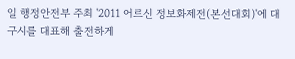일 행정안전부 주최 '2011 어르신 정보화제전(본선대회)'에 대구시를 대표해 출전하게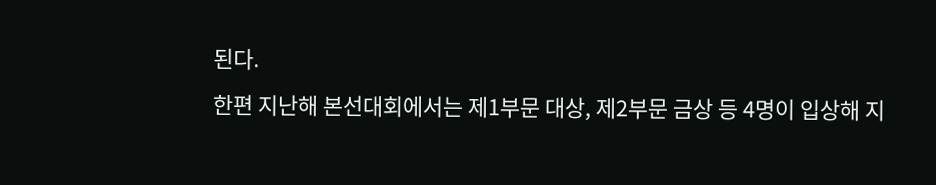된다.
한편 지난해 본선대회에서는 제1부문 대상, 제2부문 금상 등 4명이 입상해 지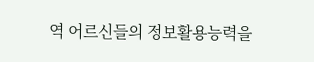역 어르신들의 정보활용능력을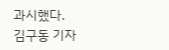과시했다.
김구동 기자